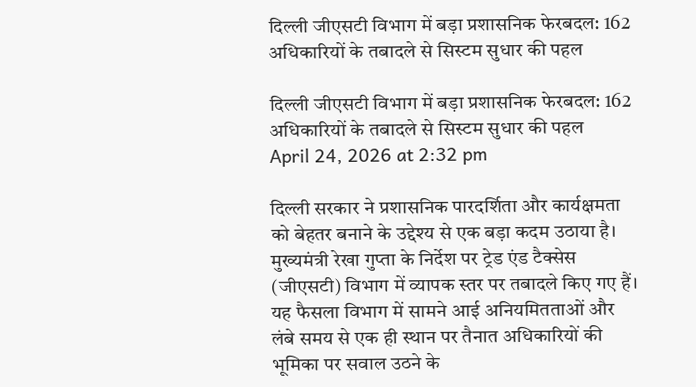दिल्ली जीएसटी विभाग में बड़ा प्रशासनिक फेरबदल: 162 अधिकारियों के तबादले से सिस्टम सुधार की पहल

दिल्ली जीएसटी विभाग में बड़ा प्रशासनिक फेरबदल: 162 अधिकारियों के तबादले से सिस्टम सुधार की पहल
April 24, 2026 at 2:32 pm

दिल्ली सरकार ने प्रशासनिक पारदर्शिता और कार्यक्षमता को बेहतर बनाने के उद्देश्य से एक बड़ा कदम उठाया है। मुख्यमंत्री रेखा गुप्ता के निर्देश पर ट्रेड एंड टैक्सेस (जीएसटी) विभाग में व्यापक स्तर पर तबादले किए गए हैं। यह फैसला विभाग में सामने आई अनियमितताओं और लंबे समय से एक ही स्थान पर तैनात अधिकारियों की भूमिका पर सवाल उठने के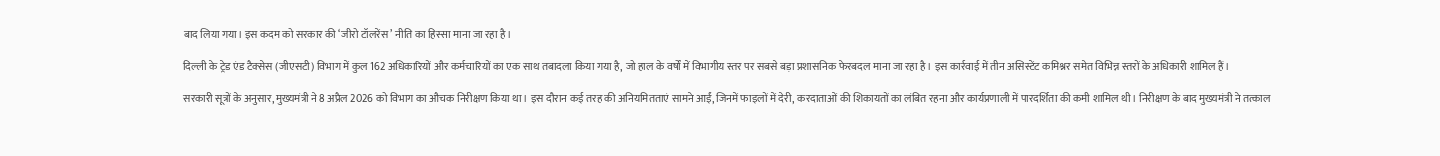बाद लिया गया। इस कदम को सरकार की ‘जीरो टॉलरेंस’ नीति का हिस्सा माना जा रहा है।

दिल्ली के ट्रेड एंड टैक्सेस (जीएसटी) विभाग में कुल 162 अधिकारियों और कर्मचारियों का एक साथ तबादला किया गया है, जो हाल के वर्षों में विभागीय स्तर पर सबसे बड़ा प्रशासनिक फेरबदल माना जा रहा है। इस कार्रवाई में तीन असिस्टेंट कमिश्नर समेत विभिन्न स्तरों के अधिकारी शामिल हैं।

सरकारी सूत्रों के अनुसार, मुख्यमंत्री ने 8 अप्रैल 2026 को विभाग का औचक निरीक्षण किया था। इस दौरान कई तरह की अनियमितताएं सामने आईं, जिनमें फाइलों में देरी, करदाताओं की शिकायतों का लंबित रहना और कार्यप्रणाली में पारदर्शिता की कमी शामिल थी। निरीक्षण के बाद मुख्यमंत्री ने तत्काल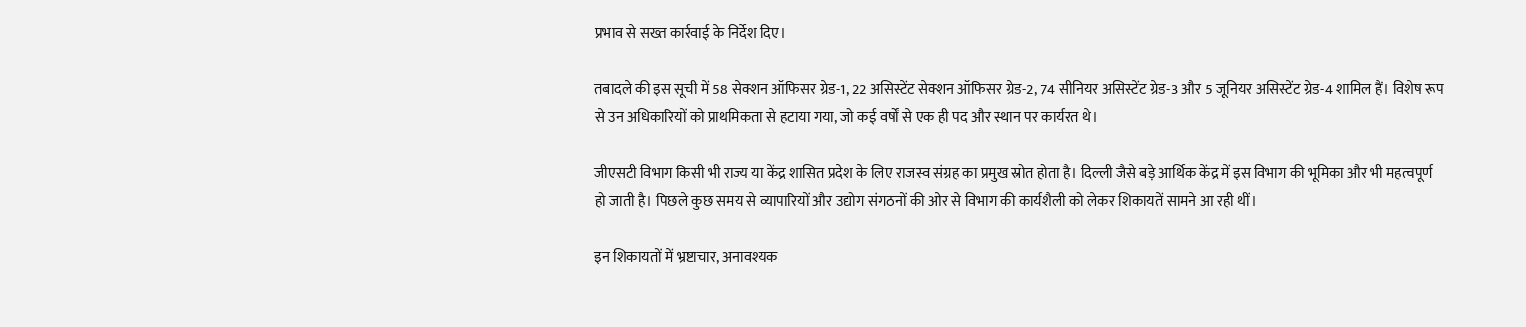प्रभाव से सख्त कार्रवाई के निर्देश दिए।

तबादले की इस सूची में 58 सेक्शन ऑफिसर ग्रेड-1, 22 असिस्टेंट सेक्शन ऑफिसर ग्रेड-2, 74 सीनियर असिस्टेंट ग्रेड-3 और 5 जूनियर असिस्टेंट ग्रेड-4 शामिल हैं। विशेष रूप से उन अधिकारियों को प्राथमिकता से हटाया गया, जो कई वर्षों से एक ही पद और स्थान पर कार्यरत थे।

जीएसटी विभाग किसी भी राज्य या केंद्र शासित प्रदेश के लिए राजस्व संग्रह का प्रमुख स्रोत होता है। दिल्ली जैसे बड़े आर्थिक केंद्र में इस विभाग की भूमिका और भी महत्वपूर्ण हो जाती है। पिछले कुछ समय से व्यापारियों और उद्योग संगठनों की ओर से विभाग की कार्यशैली को लेकर शिकायतें सामने आ रही थीं।

इन शिकायतों में भ्रष्टाचार, अनावश्यक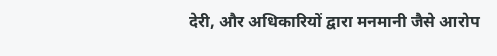देरी, और अधिकारियों द्वारा मनमानी जैसे आरोप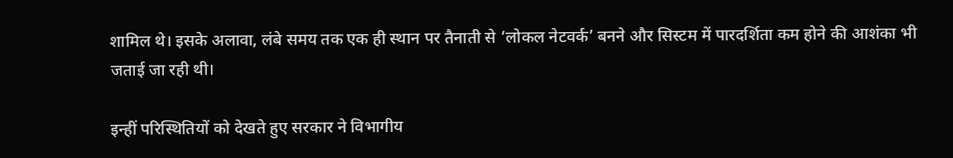शामिल थे। इसके अलावा, लंबे समय तक एक ही स्थान पर तैनाती से ‘लोकल नेटवर्क’ बनने और सिस्टम में पारदर्शिता कम होने की आशंका भी जताई जा रही थी।

इन्हीं परिस्थितियों को देखते हुए सरकार ने विभागीय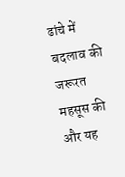ढांचे में बदलाव की जरूरत महसूस की और यह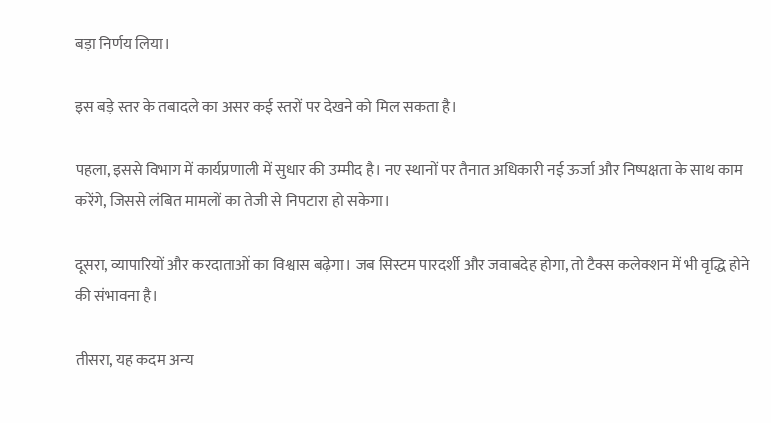बड़ा निर्णय लिया।

इस बड़े स्तर के तबादले का असर कई स्तरों पर देखने को मिल सकता है।

पहला, इससे विभाग में कार्यप्रणाली में सुधार की उम्मीद है। नए स्थानों पर तैनात अधिकारी नई ऊर्जा और निष्पक्षता के साथ काम करेंगे, जिससे लंबित मामलों का तेजी से निपटारा हो सकेगा।

दूसरा, व्यापारियों और करदाताओं का विश्वास बढ़ेगा। जब सिस्टम पारदर्शी और जवाबदेह होगा, तो टैक्स कलेक्शन में भी वृद्धि होने की संभावना है।

तीसरा, यह कदम अन्य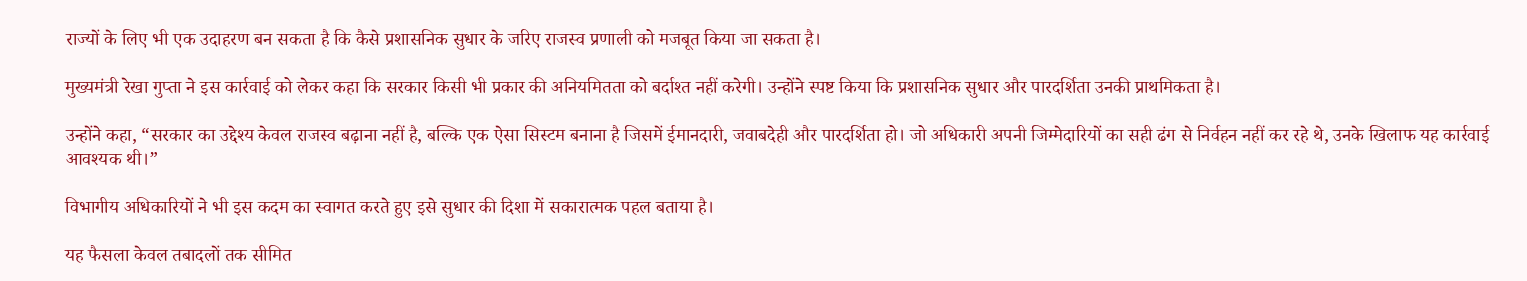राज्यों के लिए भी एक उदाहरण बन सकता है कि कैसे प्रशासनिक सुधार के जरिए राजस्व प्रणाली को मजबूत किया जा सकता है।

मुख्यमंत्री रेखा गुप्ता ने इस कार्रवाई को लेकर कहा कि सरकार किसी भी प्रकार की अनियमितता को बर्दाश्त नहीं करेगी। उन्होंने स्पष्ट किया कि प्रशासनिक सुधार और पारदर्शिता उनकी प्राथमिकता है।

उन्होंने कहा, “सरकार का उद्देश्य केवल राजस्व बढ़ाना नहीं है, बल्कि एक ऐसा सिस्टम बनाना है जिसमें ईमानदारी, जवाबदेही और पारदर्शिता हो। जो अधिकारी अपनी जिम्मेदारियों का सही ढंग से निर्वहन नहीं कर रहे थे, उनके खिलाफ यह कार्रवाई आवश्यक थी।”

विभागीय अधिकारियों ने भी इस कदम का स्वागत करते हुए इसे सुधार की दिशा में सकारात्मक पहल बताया है।

यह फैसला केवल तबादलों तक सीमित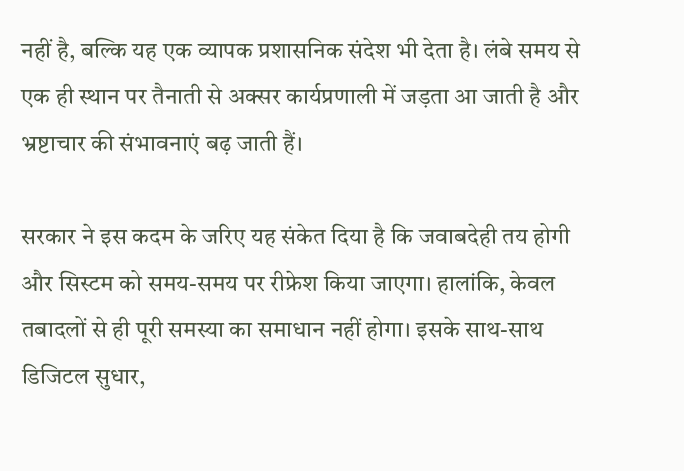नहीं है, बल्कि यह एक व्यापक प्रशासनिक संदेश भी देता है। लंबे समय से एक ही स्थान पर तैनाती से अक्सर कार्यप्रणाली में जड़ता आ जाती है और भ्रष्टाचार की संभावनाएं बढ़ जाती हैं।

सरकार ने इस कदम के जरिए यह संकेत दिया है कि जवाबदेही तय होगी और सिस्टम को समय-समय पर रीफ्रेश किया जाएगा। हालांकि, केवल तबादलों से ही पूरी समस्या का समाधान नहीं होगा। इसके साथ-साथ डिजिटल सुधार,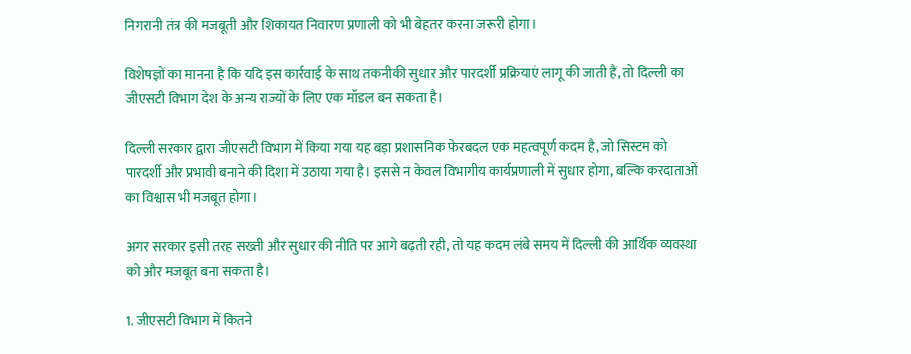निगरानी तंत्र की मजबूती और शिकायत निवारण प्रणाली को भी बेहतर करना जरूरी होगा।

विशेषज्ञों का मानना है कि यदि इस कार्रवाई के साथ तकनीकी सुधार और पारदर्शी प्रक्रियाएं लागू की जाती हैं, तो दिल्ली का जीएसटी विभाग देश के अन्य राज्यों के लिए एक मॉडल बन सकता है।

दिल्ली सरकार द्वारा जीएसटी विभाग में किया गया यह बड़ा प्रशासनिक फेरबदल एक महत्वपूर्ण कदम है, जो सिस्टम को पारदर्शी और प्रभावी बनाने की दिशा में उठाया गया है। इससे न केवल विभागीय कार्यप्रणाली में सुधार होगा, बल्कि करदाताओं का विश्वास भी मजबूत होगा।

अगर सरकार इसी तरह सख्ती और सुधार की नीति पर आगे बढ़ती रही, तो यह कदम लंबे समय में दिल्ली की आर्थिक व्यवस्था को और मजबूत बना सकता है।

1. जीएसटी विभाग में कितने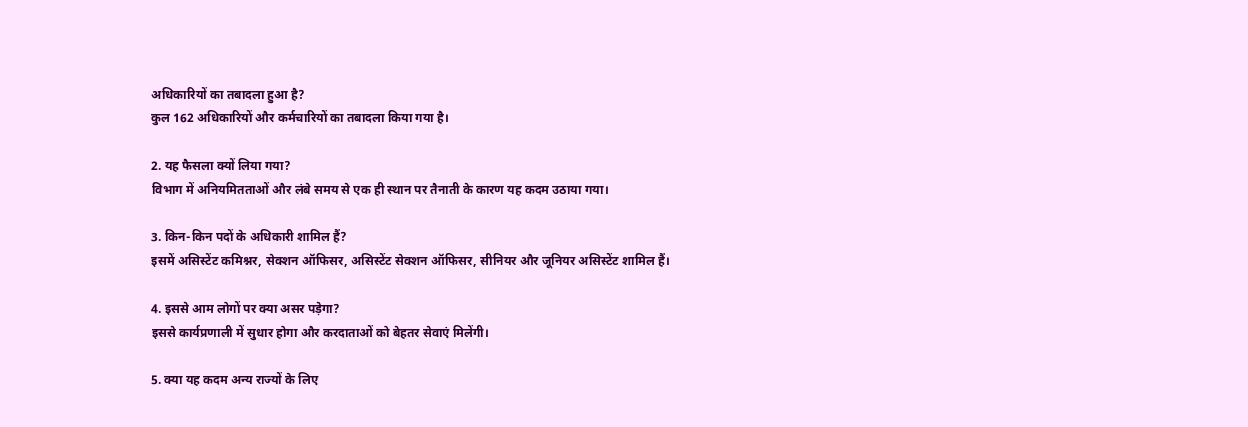अधिकारियों का तबादला हुआ है?
कुल 162 अधिकारियों और कर्मचारियों का तबादला किया गया है।

2. यह फैसला क्यों लिया गया?
विभाग में अनियमितताओं और लंबे समय से एक ही स्थान पर तैनाती के कारण यह कदम उठाया गया।

3. किन-किन पदों के अधिकारी शामिल हैं?
इसमें असिस्टेंट कमिश्नर, सेक्शन ऑफिसर, असिस्टेंट सेक्शन ऑफिसर, सीनियर और जूनियर असिस्टेंट शामिल हैं।

4. इससे आम लोगों पर क्या असर पड़ेगा?
इससे कार्यप्रणाली में सुधार होगा और करदाताओं को बेहतर सेवाएं मिलेंगी।

5. क्या यह कदम अन्य राज्यों के लिए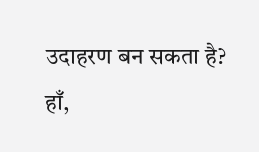उदाहरण बन सकता है?
हाँ,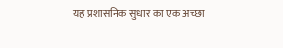यह प्रशासनिक सुधार का एक अच्छा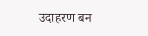उदाहरण बन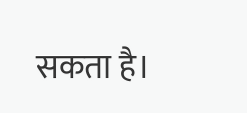सकता है।